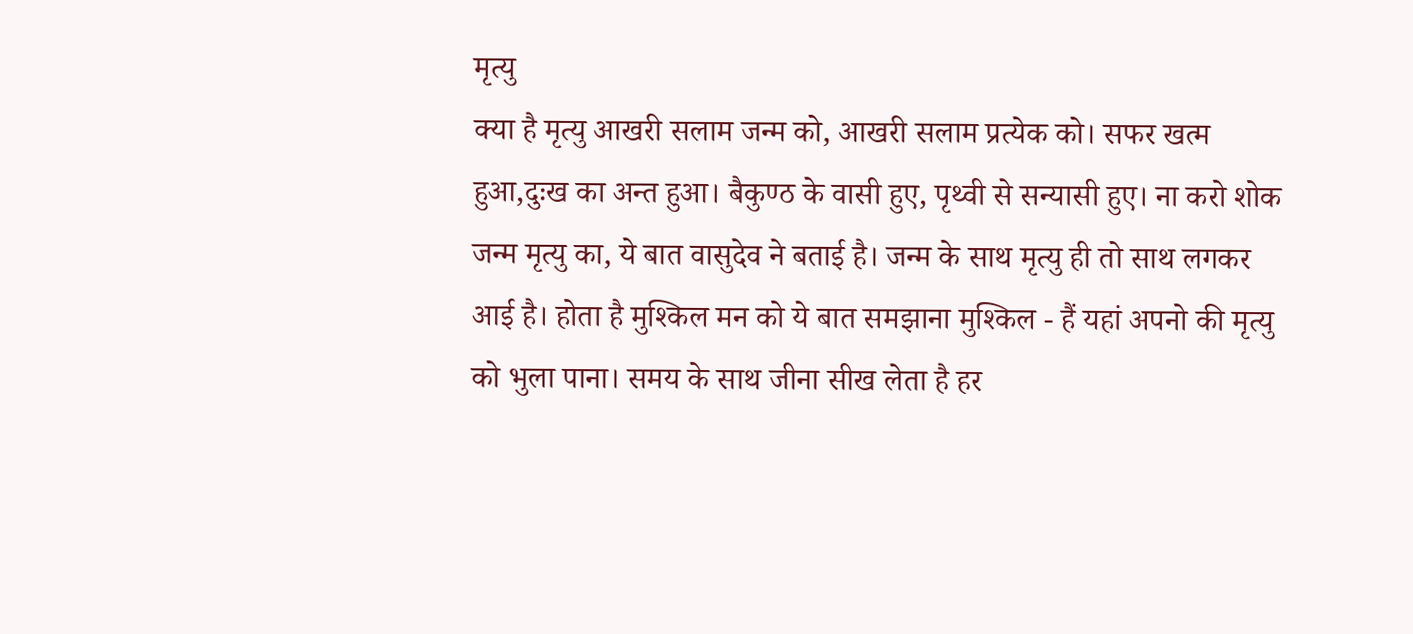मृत्यु
क्या है मृत्यु आखरी सलाम जन्म को, आखरी सलाम प्रत्येक को। सफर खत्म हुआ,दुःख का अन्त हुआ। बैकुण्ठ के वासी हुए, पृथ्वी से सन्यासी हुए। ना करो शोक जन्म मृत्यु का, ये बात वासुदेव ने बताई है। जन्म के साथ मृत्यु ही तो साथ लगकर आई है। होता है मुश्किल मन को ये बात समझाना मुश्किल - हैं यहां अपनो की मृत्यु को भुला पाना। समय के साथ जीना सीख लेता है हर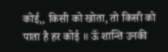कोई,, किसी को खोता, तो किसी को पाता है हर कोई ॥ ऊॅ शान्ति उनकी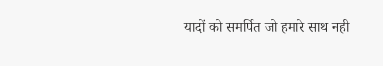यादों को समर्पित जो हमारे साथ नही